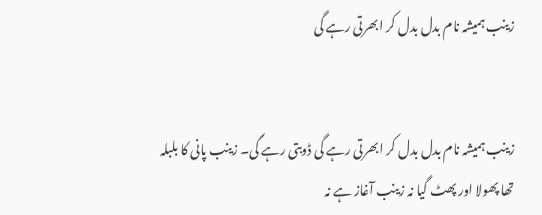زینب ہمیشہ نام بدل بدل کر ابھرتی رہے گی


زینب ہمیشہ نام بدل بدل کر ابھرتی رہے گی ڈوبتی رہے گی۔ زینب پانی کا بلبلہ تھا پھولا اور پھٹ گیا نہ زینب آغاز ہے نہ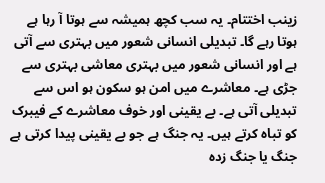زینب اختتام۔ یہ سب کچھ ہمیشہ سے ہوتا آ رہا ہے ہوتا رہے گا۔ تبدیلی انسانی شعور میں بہتری سے آتی ہے اور انسانی شعور میں بہتری معاشی بہتری سے جڑی ہے۔ معاشرے میں امن ہو سکون ہو اس سے تبدیلی آتی ہے۔ بے یقینی اور خوف معاشرے کے فیبرک کو تباہ کرتے ہیں۔ یہ جنگ ہے جو بے یقینی پیدا کرتی ہے جنگ یا جنگ زدہ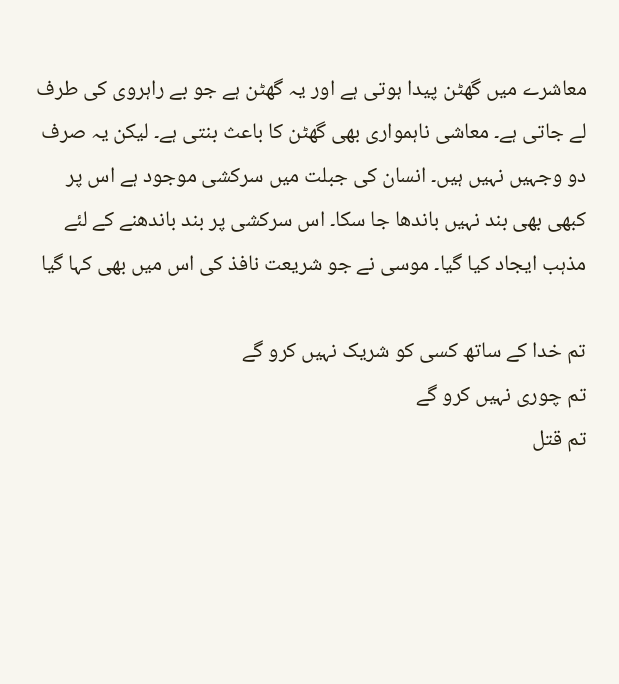معاشرے میں گھٹن پیدا ہوتی ہے اور یہ گھٹن ہے جو بے راہروی کی طرف لے جاتی ہے۔ معاشی ناہمواری بھی گھٹن کا باعث بنتی ہے۔ لیکن یہ صرف دو وجہیں نہیں ہیں۔ انسان کی جبلت میں سرکشی موجود ہے اس پر کبھی بھی بند نہیں باندھا جا سکا۔ اس سرکشی پر بند باندھنے کے لئے مذہب ایجاد کیا گیا۔ موسی نے جو شریعت نافذ کی اس میں بھی کہا گیا

تم خدا کے ساتھ کسی کو شریک نہیں کرو گے
تم چوری نہیں کرو گے
تم قتل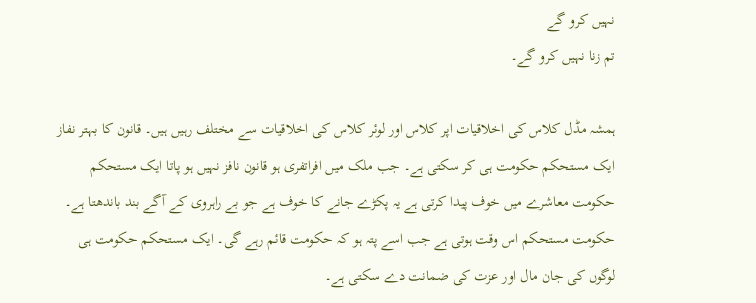نہیں کرو گے
تم زنا نہیں کرو گے۔

ہمشہ مڈل کلاس کی اخلاقیات اپر کلاس اور لوئر کلاس کی اخلاقیات سے مختلف رہیں ہیں۔ قانون کا بہتر نفاز ایک مستحکم حکومت ہی کر سکتی ہے۔ جب ملک میں افراتفری ہو قانون نافز نہیں ہو پاتا ایک مستحکم حکومت معاشرے میں خوف پیدا کرتی ہے یہ پکڑے جانے کا خوف ہے جو بے راہروی کے آگے بند باندھتا ہے۔ حکومت مستحکم اس وقت ہوتی ہے جب اسے پتہ ہو کہ حکومت قائم رہے گی۔ ایک مستحکم حکومت ہی لوگوں کی جان مال اور عزت کی ضمانت دے سکتی ہے۔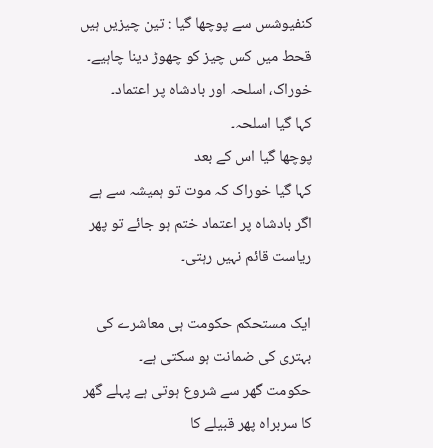کنفیوشس سے پوچھا گیا : تین چیزیں ہیں قحط میں کس چیز کو چھوڑ دینا چاہیے۔
خوراک، اسلحہ اور بادشاہ پر اعتماد۔
کہا گیا اسلحہ۔
پوچھا گیا اس کے بعد
کہا گیا خوراک کہ موت تو ہمیشہ سے ہے اگر بادشاہ پر اعتماد ختم ہو جائے تو پھر ریاست قائم نہیں رہتی۔

ایک مستحکم حکومت ہی معاشرے کی بہتری کی ضمانت ہو سکتی ہے۔
حکومت گھر سے شروع ہوتی ہے پہلے گھر کا سربراہ پھر قبیلے کا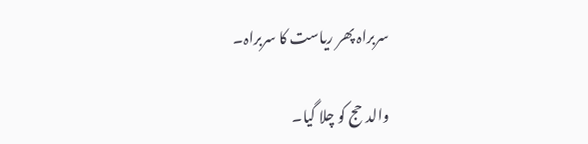سربراہ پھر ریاست کا سربراہ۔

والد حج کو چلا گیا۔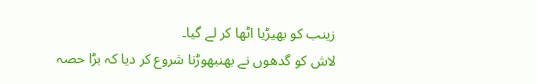زینب کو بھیڑیا اٹھا کر لے گیا۔
لاش کو گدھوں نے بھنبھوڑنا شروع کر دیا کہ بڑا حصہ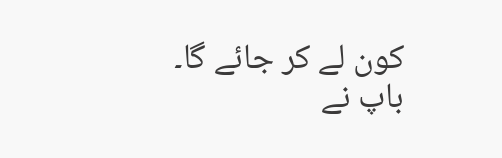کون لے کر جائے گا۔
باپ نے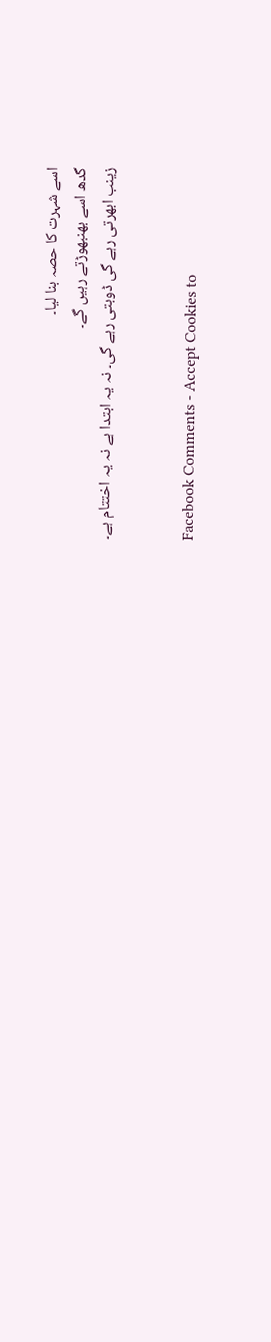اسے شہرت کا حصہ بنا لیا۔
گدھ اسے بھنبھوڑتے رہیں گے۔
زینب ابھرتی رہے گی ڈوبتی رہے گی۔ نہ یہ ابتدا ہے نہ یہ اختتام ہے۔


Facebook Comments - Accept Cookies to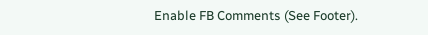Enable FB Comments (See Footer).